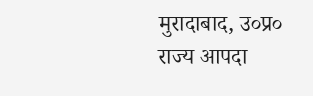मुरादाबाद, उ०प्र० राज्य आपदा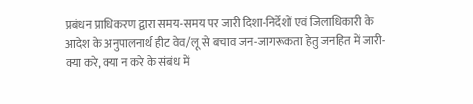प्रबंधन प्राधिकरण द्वारा समय-समय पर जारी दिशा-निर्देशों एवं जिलाधिकारी के आदेश के अनुपालनार्थ हीट वेव/लू से बचाव जन-जागरूकता हेतु जनहित में जारी- क्या करे, क्या न करे के संबंध में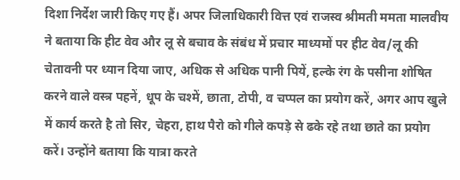दिशा निर्देश जारी किए गए हैं। अपर जिलाधिकारी वित्त एवं राजस्व श्रीमती ममता मालवीय ने बताया कि हीट वेव और लू से बचाव के संबंध में प्रचार माध्यमों पर हीट वेव/लू की चेतावनी पर ध्यान दिया जाए, अधिक से अधिक पानी पियें, हल्के रंग के पसीना शोषित करने वाले वस्त्र पहनें, धूप के चश्में, छाता, टोपी, व चप्पल का प्रयोग करें, अगर आप खुले में कार्य करते है तो सिर, चेहरा, हाथ पैरो को गीले कपड़े से ढके रहे तथा छाते का प्रयोग करें। उन्होंने बताया कि यात्रा करते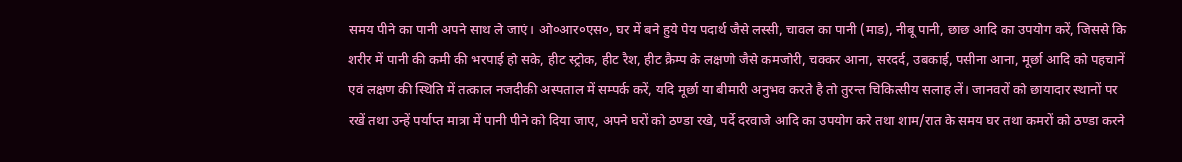समय पीने का पानी अपने साथ ले जाएं। ओ०आर०एस०, घर में बने हुये पेय पदार्थ जैसे लस्सी, चावल का पानी (माड), नीबू पानी, छाछ आदि का उपयोग करें, जिससे कि शरीर में पानी की कमी की भरपाई हो सके, हीट स्ट्रोक, हीट रैश, हीट क्रैम्प के लक्षणो जैसे कमजोरी, चक्कर आना, सरदर्द, उबकाई, पसीना आना, मूर्छा आदि को पहचानें एवं लक्षण की स्थिति में तत्काल नजदीकी अस्पताल में सम्पर्क करें, यदि मूर्छा या बीमारी अनुभव करते है तो तुरन्त चिकित्सीय सलाह लें। जानवरों को छायादार स्थानों पर रखें तथा उन्हें पर्याप्त मात्रा में पानी पीने को दिया जाए, अपने घरों को ठण्डा रखे, पर्दे दरवाजे आदि का उपयोग करे तथा शाम/रात के समय घर तथा कमरों को ठण्डा करने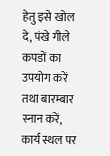हेतु इसे खोल दे, पंखे गीले कपडों का उपयोग करें तथा बारम्बार स्नान करें, कार्य स्थल पर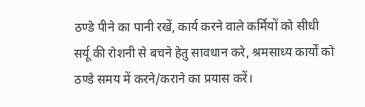ठण्डे पीने का पानी रखें, कार्य करने वाले कर्मियों को सीधी सर्यू की रोशनी से बचने हेतु सावधान करे, श्रमसाध्य कार्यों को ठण्डे समय में करने/कराने का प्रयास करें।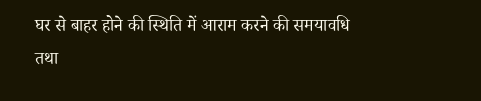घर से बाहर होने की स्थिति में आराम करने की समयावधि तथा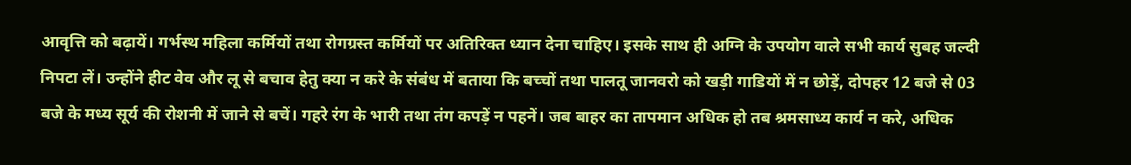आवृत्ति को बढ़ायें। गर्भस्थ महिला कर्मियों तथा रोगग्रस्त कर्मियों पर अतिरिक्त ध्यान देना चाहिए। इसके साथ ही अग्नि के उपयोग वाले सभी कार्य सुबह जल्दी निपटा लें। उन्होंने हीट वेव और लू से बचाव हेतु क्या न करे के संबंध में बताया कि बच्चों तथा पालतू जानवरो को खड़ी गाडियों में न छोड़ें, दोपहर 12 बजे से 03 बजे के मध्य सूर्य की रोशनी में जाने से बचें। गहरे रंग के भारी तथा तंग कपड़ें न पहनें। जब बाहर का तापमान अधिक हो तब श्रमसाध्य कार्य न करे, अधिक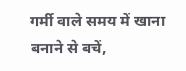गर्मी वाले समय में खाना बनाने से बचें,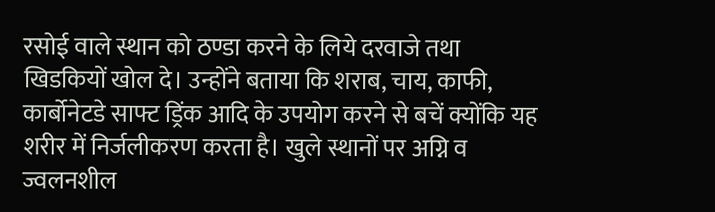रसोई वाले स्थान को ठण्डा करने के लिये दरवाजे तथा खिडकियों खोल दे। उन्होंने बताया कि शराब, चाय, काफी, कार्बोनेटडे साफ्ट ड्रिंक आदि के उपयोग करने से बचें क्योंकि यह शरीर में निर्जलीकरण करता है। खुले स्थानों पर अग्नि व ज्वलनशील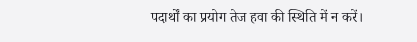पदार्थों का प्रयोग तेज हवा की स्थिति में न करें।